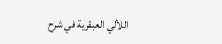اللألي العبقرية في شرح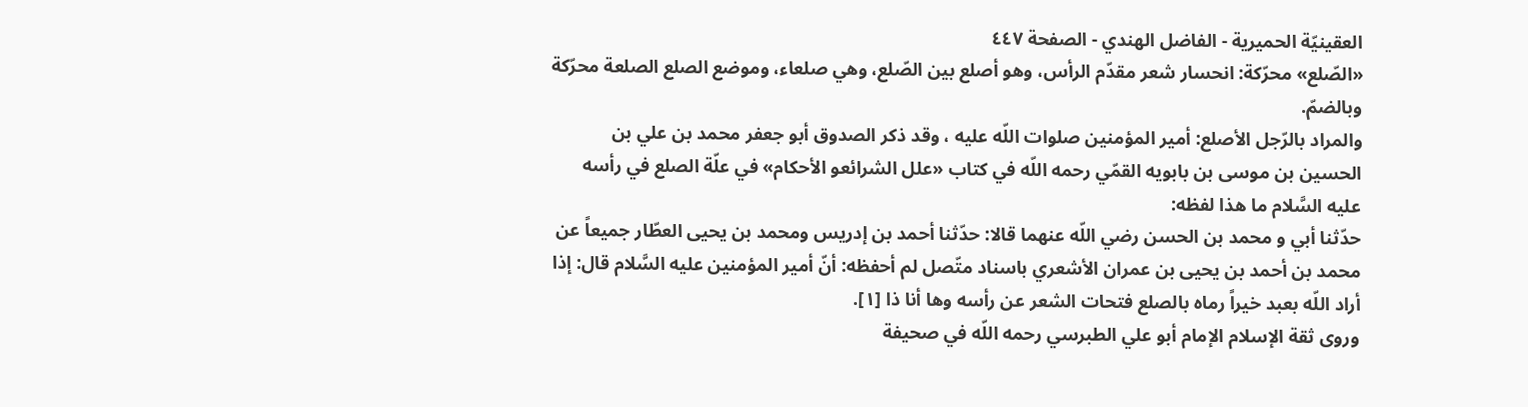العقينيّة الحميرية - الفاضل الهندي - الصفحة ٤٤٧
«الصّلع» محرّكة: انحسار شعر مقدّم الرأس، وهو أصلع بين الصّلع، وهي صلعاء، وموضع الصلع الصلعة محرّكة وبالضمّ.
والمراد بالرّجل الأصلع: أمير المؤمنين صلوات اللّه عليه ، وقد ذكر الصدوق أبو جعفر محمد بن علي بن الحسين بن موسى بن بابويه القمّي رحمه اللّه في كتاب «علل الشرائعو الأحكام» في علّة الصلع في رأسه عليه السَّلام ما هذا لفظه:
حدّثنا أبي و محمد بن الحسن رضي اللّه عنهما قالا: حدّثنا أحمد بن إدريس ومحمد بن يحيى العطّار جميعاً عن محمد بن أحمد بن يحيى بن عمران الأشعري باسناد متّصل لم أحفظه: أنّ أمير المؤمنين عليه السَّلام قال: إذا أراد اللّه بعبد خيراً رماه بالصلع فتحات الشعر عن رأسه وها أنا ذا [١].
وروى ثقة الإسلام الإمام أبو علي الطبرسي رحمه اللّه في صحيفة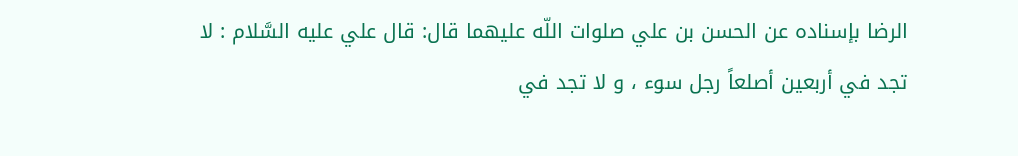الرضا بإسناده عن الحسن بن علي صلوات اللّه عليهما قال: قال علي عليه السَّلام : لا تجد في أربعين أصلعاً رجل سوء ، و لا تجد في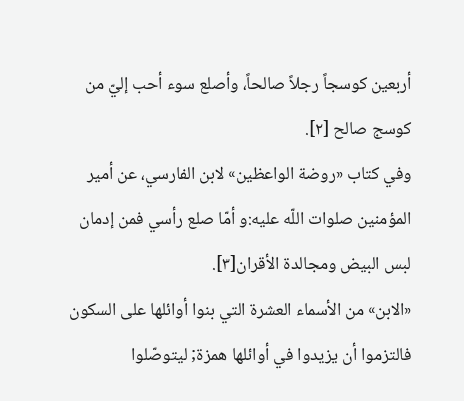أربعين كوسجاً رجلاً صالحاً، وأصلع سوء أحب إليّ من كوسج صالح [٢].
وفي كتاب «روضة الواعظين» لابن الفارسي، عن أمير المؤمنين صلوات اللّه عليه:و أمّا صلع رأسي فمن إدمان لبس البيض ومجالدة الأقران[٣].
«الابن» من الأسماء العشرة التي بنوا أوائلها على السكون فالتزموا أن يزيدوا في أوائلها همزة; ليتوصّلوا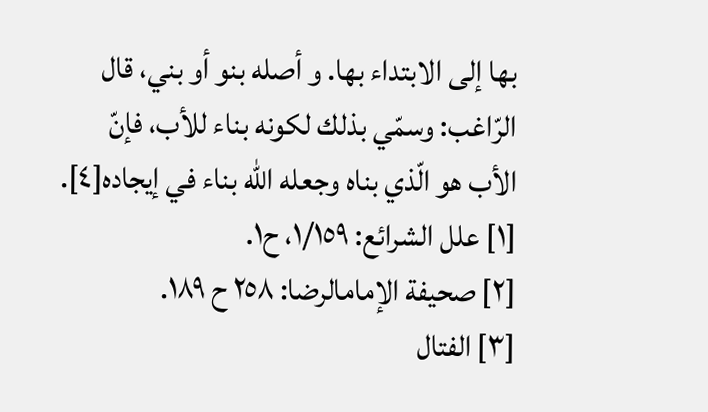بها إلى الابتداء بها. و أصله بنو أو بني، قال الرّاغب: وسمّي بذلك لكونه بناء للأب، فإنّ الأب هو الّذي بناه وجعله اللّه بناء في إيجاده[٤].
[١] علل الشرائع: ١/١٥٩، ح١.
[٢] صحيفة الإمامالرضا: ٢٥٨ ح ١٨٩.
[٣] الفتال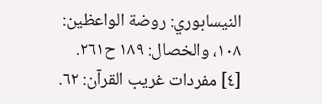النيسابوري: روضة الواعظين: ١٠٨، والخصال: ١٨٩ ح٢٦١.
[٤] مفردات غريب القرآن: ٦٢.